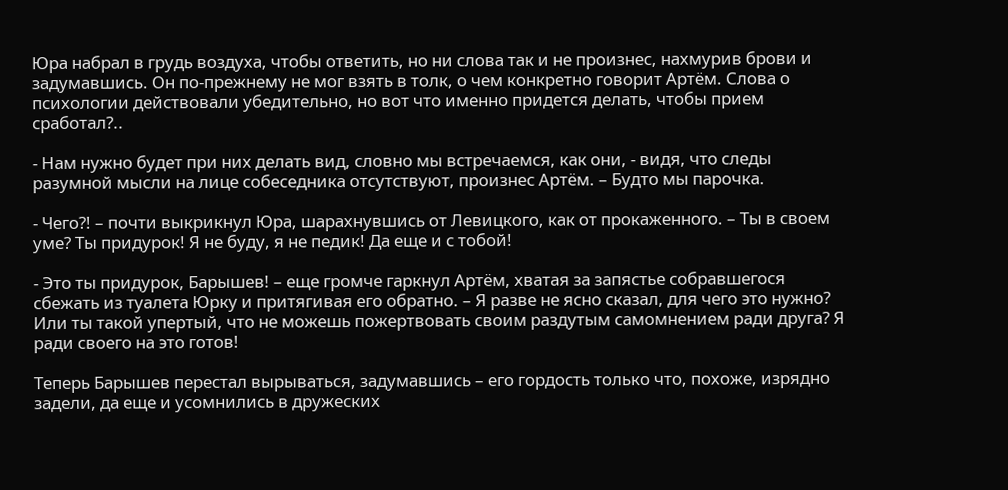Юра набрал в грудь воздуха, чтобы ответить, но ни слова так и не произнес, нахмурив брови и задумавшись. Он по-прежнему не мог взять в толк, о чем конкретно говорит Артём. Слова о психологии действовали убедительно, но вот что именно придется делать, чтобы прием сработал?..

- Нам нужно будет при них делать вид, словно мы встречаемся, как они, - видя, что следы разумной мысли на лице собеседника отсутствуют, произнес Артём. – Будто мы парочка.

- Чего?! – почти выкрикнул Юра, шарахнувшись от Левицкого, как от прокаженного. – Ты в своем уме? Ты придурок! Я не буду, я не педик! Да еще и с тобой!

- Это ты придурок, Барышев! – еще громче гаркнул Артём, хватая за запястье собравшегося сбежать из туалета Юрку и притягивая его обратно. – Я разве не ясно сказал, для чего это нужно? Или ты такой упертый, что не можешь пожертвовать своим раздутым самомнением ради друга? Я ради своего на это готов!

Теперь Барышев перестал вырываться, задумавшись – его гордость только что, похоже, изрядно задели, да еще и усомнились в дружеских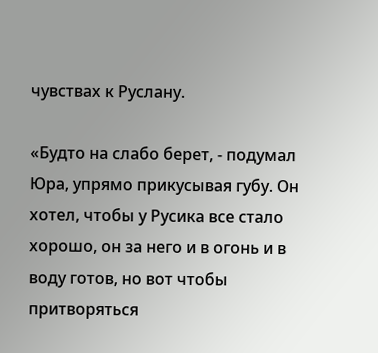чувствах к Руслану.

«Будто на слабо берет, - подумал Юра, упрямо прикусывая губу. Он хотел, чтобы у Русика все стало хорошо, он за него и в огонь и в воду готов, но вот чтобы притворяться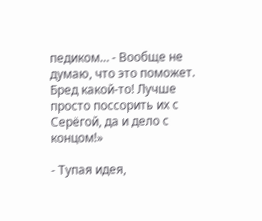педиком… - Вообще не думаю, что это поможет. Бред какой-то! Лучше просто поссорить их с Серёгой, да и дело с концом!»

- Тупая идея,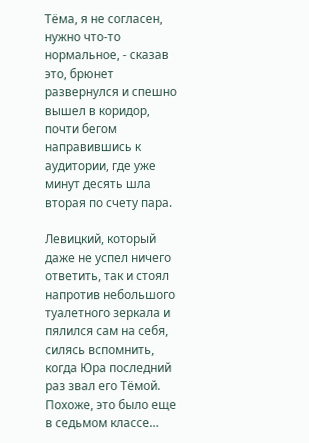Тёма, я не согласен, нужно что-то нормальное, - сказав это, брюнет развернулся и спешно вышел в коридор, почти бегом направившись к аудитории, где уже минут десять шла вторая по счету пара.

Левицкий, который даже не успел ничего ответить, так и стоял напротив небольшого туалетного зеркала и пялился сам на себя, силясь вспомнить, когда Юра последний раз звал его Тёмой. Похоже, это было еще в седьмом классе…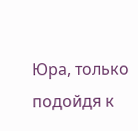Юра, только подойдя к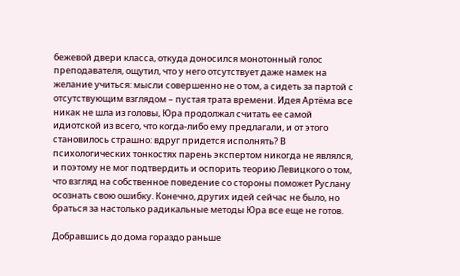бежевой двери класса, откуда доносился монотонный голос преподавателя, ощутил, что у него отсутствует даже намек на желание учиться: мысли совершенно не о том, а сидеть за партой с отсутствующим взглядом – пустая трата времени. Идея Артёма все никак не шла из головы, Юра продолжал считать ее самой идиотской из всего, что когда-либо ему предлагали, и от этого становилось страшно: вдруг придется исполнять? В психологических тонкостях парень экспертом никогда не являлся, и поэтому не мог подтвердить и оспорить теорию Левицкого о том, что взгляд на собственное поведение со стороны поможет Руслану осознать свою ошибку. Конечно, других идей сейчас не было, но браться за настолько радикальные методы Юра все еще не готов.

Добравшись до дома гораздо раньше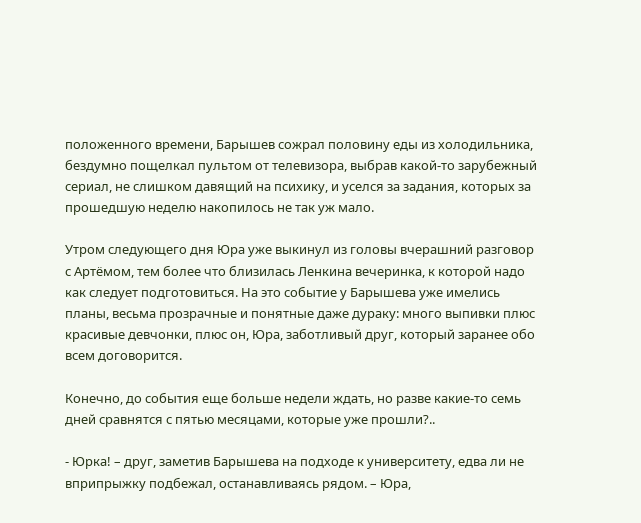положенного времени, Барышев сожрал половину еды из холодильника, бездумно пощелкал пультом от телевизора, выбрав какой-то зарубежный сериал, не слишком давящий на психику, и уселся за задания, которых за прошедшую неделю накопилось не так уж мало.

Утром следующего дня Юра уже выкинул из головы вчерашний разговор с Артёмом, тем более что близилась Ленкина вечеринка, к которой надо как следует подготовиться. На это событие у Барышева уже имелись планы, весьма прозрачные и понятные даже дураку: много выпивки плюс красивые девчонки, плюс он, Юра, заботливый друг, который заранее обо всем договорится.

Конечно, до события еще больше недели ждать, но разве какие-то семь дней сравнятся с пятью месяцами, которые уже прошли?..

- Юрка! – друг, заметив Барышева на подходе к университету, едва ли не вприпрыжку подбежал, останавливаясь рядом. – Юра,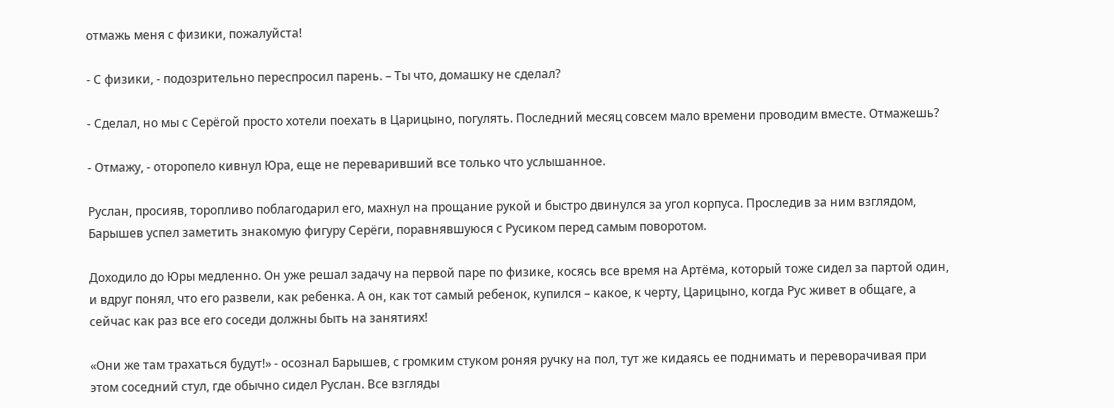отмажь меня с физики, пожалуйста!

- С физики, - подозрительно переспросил парень. – Ты что, домашку не сделал?

- Сделал, но мы с Серёгой просто хотели поехать в Царицыно, погулять. Последний месяц совсем мало времени проводим вместе. Отмажешь?

- Отмажу, - оторопело кивнул Юра, еще не переваривший все только что услышанное.

Руслан, просияв, торопливо поблагодарил его, махнул на прощание рукой и быстро двинулся за угол корпуса. Проследив за ним взглядом, Барышев успел заметить знакомую фигуру Серёги, поравнявшуюся с Русиком перед самым поворотом.

Доходило до Юры медленно. Он уже решал задачу на первой паре по физике, косясь все время на Артёма, который тоже сидел за партой один, и вдруг понял, что его развели, как ребенка. А он, как тот самый ребенок, купился – какое, к черту, Царицыно, когда Рус живет в общаге, а сейчас как раз все его соседи должны быть на занятиях!

«Они же там трахаться будут!» - осознал Барышев, с громким стуком роняя ручку на пол, тут же кидаясь ее поднимать и переворачивая при этом соседний стул, где обычно сидел Руслан. Все взгляды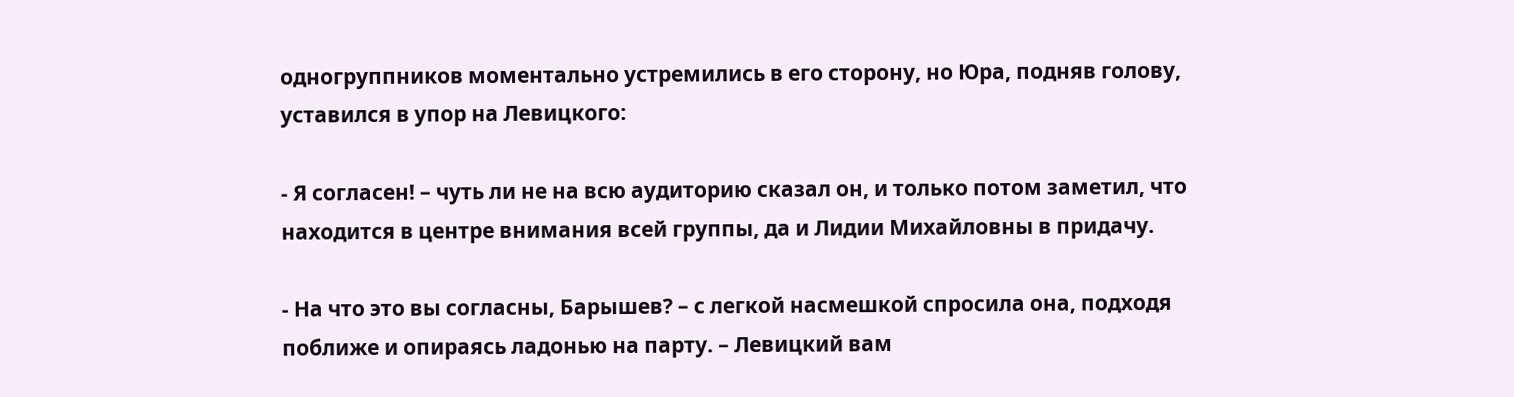одногруппников моментально устремились в его сторону, но Юра, подняв голову, уставился в упор на Левицкого:

- Я согласен! – чуть ли не на всю аудиторию сказал он, и только потом заметил, что находится в центре внимания всей группы, да и Лидии Михайловны в придачу.

- На что это вы согласны, Барышев? – с легкой насмешкой спросила она, подходя поближе и опираясь ладонью на парту. – Левицкий вам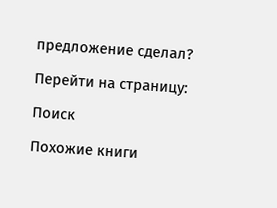предложение сделал?

Перейти на страницу:

Поиск

Похожие книги